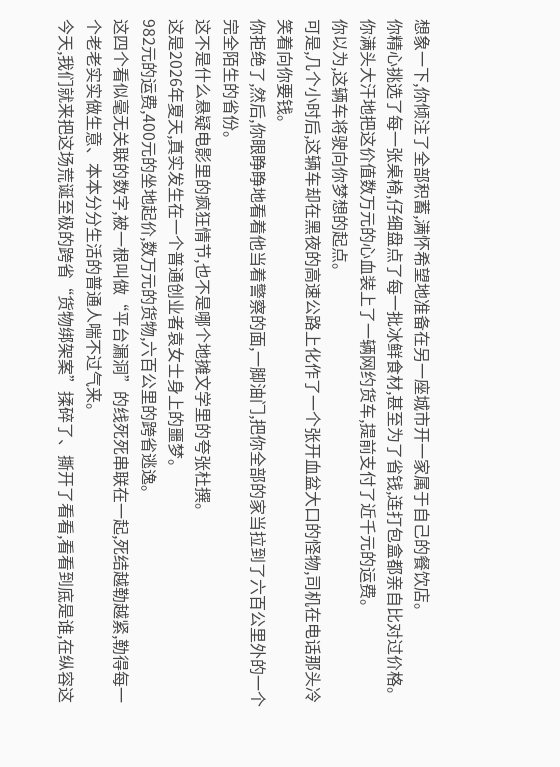想象一下,你倾注了全部积蓄,满怀希望地准备在另一座城市开一家属于自己的餐饮店。
你精心挑选了每一张桌椅,仔细盘点了每一批冰鲜食材,甚至为了省钱,连打包盒都亲自比对过价格。
你满头大汗地把这价值数万元的心血装上了一辆网约货车,提前支付了近千元的运费。
你以为,这辆车将驶向你梦想的起点。
可是,几个小时后,这辆车却在黑夜的高速公路上化作了一个张开血盆大口的怪物,司机在电话那头冷笑着向你要钱。
你拒绝了,然后,你眼睁睁地看着他当着警察的面,一脚油门,把你全部的家当拉到了六百公里外的一个完全陌生的省份。
这不是什么悬疑电影里的疯狂情节,也不是哪个地摊文学里的夸张杜撰。
这是2026年夏天,真实发生在一个普通创业者袁女士身上的噩梦。
982元的运费,400元的坐地起价,数万元的货物,六百公里的跨省逃逸。
这四个看似毫无关联的数字,被一根叫做“平台漏洞”的线死死串联在一起,死结越勒越紧,勒得每一个老老实实做生意、本本分分生活的普通人喘不过气来。
今天,我们就来把这场荒诞至极的跨省“货物绑架案”揉碎了、撕开了看看,看看到底是谁,在纵容这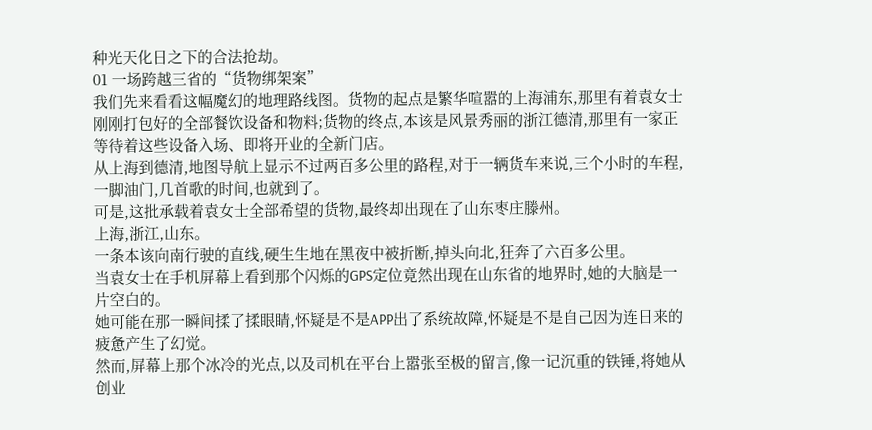种光天化日之下的合法抢劫。
01 一场跨越三省的“货物绑架案”
我们先来看看这幅魔幻的地理路线图。货物的起点是繁华喧嚣的上海浦东,那里有着袁女士刚刚打包好的全部餐饮设备和物料;货物的终点,本该是风景秀丽的浙江德清,那里有一家正等待着这些设备入场、即将开业的全新门店。
从上海到德清,地图导航上显示不过两百多公里的路程,对于一辆货车来说,三个小时的车程,一脚油门,几首歌的时间,也就到了。
可是,这批承载着袁女士全部希望的货物,最终却出现在了山东枣庄滕州。
上海,浙江,山东。
一条本该向南行驶的直线,硬生生地在黑夜中被折断,掉头向北,狂奔了六百多公里。
当袁女士在手机屏幕上看到那个闪烁的GPS定位竟然出现在山东省的地界时,她的大脑是一片空白的。
她可能在那一瞬间揉了揉眼睛,怀疑是不是APP出了系统故障,怀疑是不是自己因为连日来的疲惫产生了幻觉。
然而,屏幕上那个冰冷的光点,以及司机在平台上嚣张至极的留言,像一记沉重的铁锤,将她从创业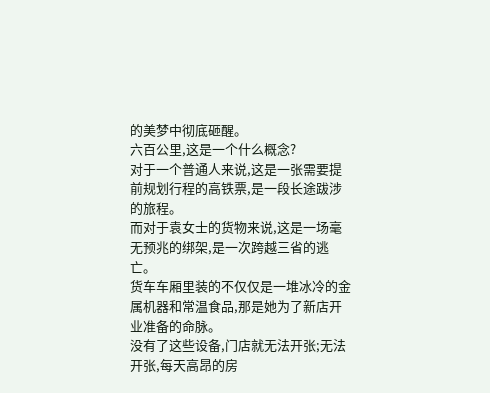的美梦中彻底砸醒。
六百公里,这是一个什么概念?
对于一个普通人来说,这是一张需要提前规划行程的高铁票,是一段长途跋涉的旅程。
而对于袁女士的货物来说,这是一场毫无预兆的绑架,是一次跨越三省的逃亡。
货车车厢里装的不仅仅是一堆冰冷的金属机器和常温食品,那是她为了新店开业准备的命脉。
没有了这些设备,门店就无法开张;无法开张,每天高昂的房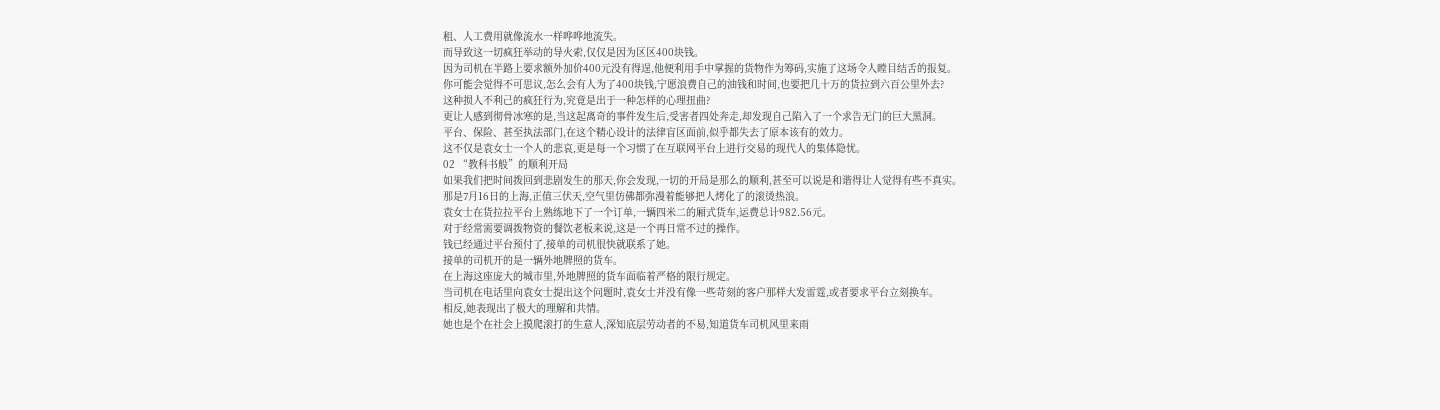租、人工费用就像流水一样哗哗地流失。
而导致这一切疯狂举动的导火索,仅仅是因为区区400块钱。
因为司机在半路上要求额外加价400元没有得逞,他便利用手中掌握的货物作为筹码,实施了这场令人瞠目结舌的报复。
你可能会觉得不可思议,怎么会有人为了400块钱,宁愿浪费自己的油钱和时间,也要把几十万的货拉到六百公里外去?
这种损人不利己的疯狂行为,究竟是出于一种怎样的心理扭曲?
更让人感到彻骨冰寒的是,当这起离奇的事件发生后,受害者四处奔走,却发现自己陷入了一个求告无门的巨大黑洞。
平台、保险、甚至执法部门,在这个精心设计的法律盲区面前,似乎都失去了原本该有的效力。
这不仅是袁女士一个人的悲哀,更是每一个习惯了在互联网平台上进行交易的现代人的集体隐忧。
02 “教科书般”的顺利开局
如果我们把时间拨回到悲剧发生的那天,你会发现,一切的开局是那么的顺利,甚至可以说是和谐得让人觉得有些不真实。
那是7月16日的上海,正值三伏天,空气里仿佛都弥漫着能够把人烤化了的滚烫热浪。
袁女士在货拉拉平台上熟练地下了一个订单,一辆四米二的厢式货车,运费总计982.56元。
对于经常需要调拨物资的餐饮老板来说,这是一个再日常不过的操作。
钱已经通过平台预付了,接单的司机很快就联系了她。
接单的司机开的是一辆外地牌照的货车。
在上海这座庞大的城市里,外地牌照的货车面临着严格的限行规定。
当司机在电话里向袁女士提出这个问题时,袁女士并没有像一些苛刻的客户那样大发雷霆,或者要求平台立刻换车。
相反,她表现出了极大的理解和共情。
她也是个在社会上摸爬滚打的生意人,深知底层劳动者的不易,知道货车司机风里来雨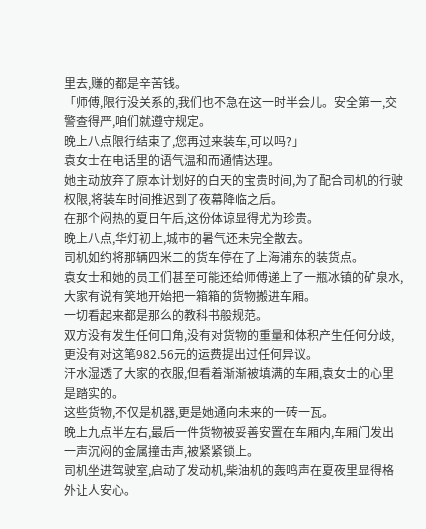里去,赚的都是辛苦钱。
「师傅,限行没关系的,我们也不急在这一时半会儿。安全第一,交警查得严,咱们就遵守规定。
晚上八点限行结束了,您再过来装车,可以吗?」
袁女士在电话里的语气温和而通情达理。
她主动放弃了原本计划好的白天的宝贵时间,为了配合司机的行驶权限,将装车时间推迟到了夜幕降临之后。
在那个闷热的夏日午后,这份体谅显得尤为珍贵。
晚上八点,华灯初上,城市的暑气还未完全散去。
司机如约将那辆四米二的货车停在了上海浦东的装货点。
袁女士和她的员工们甚至可能还给师傅递上了一瓶冰镇的矿泉水,大家有说有笑地开始把一箱箱的货物搬进车厢。
一切看起来都是那么的教科书般规范。
双方没有发生任何口角,没有对货物的重量和体积产生任何分歧,更没有对这笔982.56元的运费提出过任何异议。
汗水湿透了大家的衣服,但看着渐渐被填满的车厢,袁女士的心里是踏实的。
这些货物,不仅是机器,更是她通向未来的一砖一瓦。
晚上九点半左右,最后一件货物被妥善安置在车厢内,车厢门发出一声沉闷的金属撞击声,被紧紧锁上。
司机坐进驾驶室,启动了发动机,柴油机的轰鸣声在夏夜里显得格外让人安心。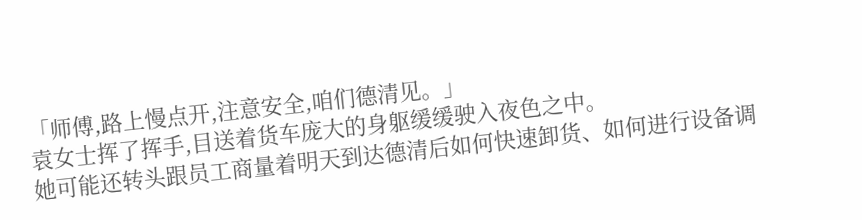「师傅,路上慢点开,注意安全,咱们德清见。」
袁女士挥了挥手,目送着货车庞大的身躯缓缓驶入夜色之中。
她可能还转头跟员工商量着明天到达德清后如何快速卸货、如何进行设备调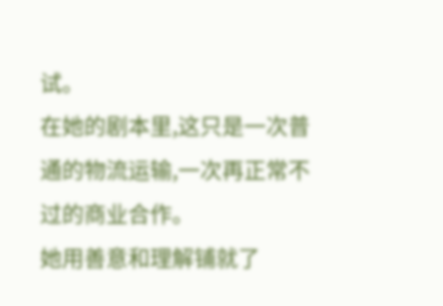试。
在她的剧本里,这只是一次普通的物流运输,一次再正常不过的商业合作。
她用善意和理解铺就了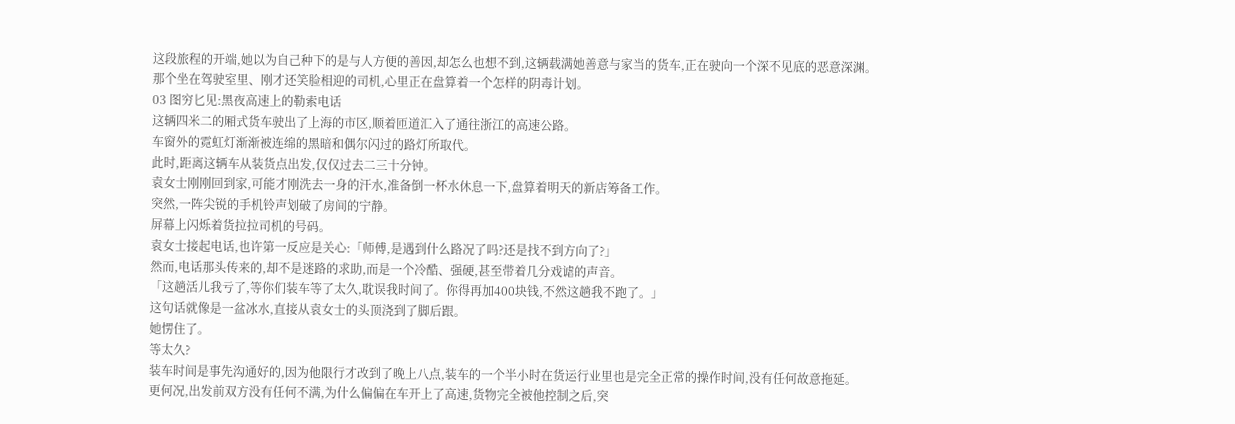这段旅程的开端,她以为自己种下的是与人方便的善因,却怎么也想不到,这辆载满她善意与家当的货车,正在驶向一个深不见底的恶意深渊。
那个坐在驾驶室里、刚才还笑脸相迎的司机,心里正在盘算着一个怎样的阴毒计划。
03 图穷匕见:黑夜高速上的勒索电话
这辆四米二的厢式货车驶出了上海的市区,顺着匝道汇入了通往浙江的高速公路。
车窗外的霓虹灯渐渐被连绵的黑暗和偶尔闪过的路灯所取代。
此时,距离这辆车从装货点出发,仅仅过去二三十分钟。
袁女士刚刚回到家,可能才刚洗去一身的汗水,准备倒一杯水休息一下,盘算着明天的新店筹备工作。
突然,一阵尖锐的手机铃声划破了房间的宁静。
屏幕上闪烁着货拉拉司机的号码。
袁女士接起电话,也许第一反应是关心:「师傅,是遇到什么路况了吗?还是找不到方向了?」
然而,电话那头传来的,却不是迷路的求助,而是一个冷酷、强硬,甚至带着几分戏谑的声音。
「这趟活儿我亏了,等你们装车等了太久,耽误我时间了。你得再加400块钱,不然这趟我不跑了。」
这句话就像是一盆冰水,直接从袁女士的头顶浇到了脚后跟。
她愣住了。
等太久?
装车时间是事先沟通好的,因为他限行才改到了晚上八点,装车的一个半小时在货运行业里也是完全正常的操作时间,没有任何故意拖延。
更何况,出发前双方没有任何不满,为什么偏偏在车开上了高速,货物完全被他控制之后,突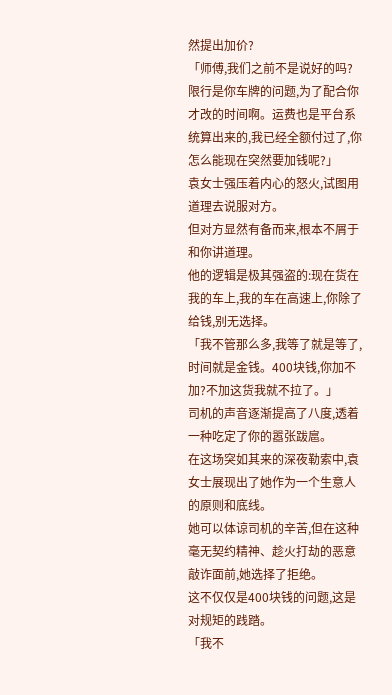然提出加价?
「师傅,我们之前不是说好的吗?限行是你车牌的问题,为了配合你才改的时间啊。运费也是平台系统算出来的,我已经全额付过了,你怎么能现在突然要加钱呢?」
袁女士强压着内心的怒火,试图用道理去说服对方。
但对方显然有备而来,根本不屑于和你讲道理。
他的逻辑是极其强盗的:现在货在我的车上,我的车在高速上,你除了给钱,别无选择。
「我不管那么多,我等了就是等了,时间就是金钱。400块钱,你加不加?不加这货我就不拉了。」
司机的声音逐渐提高了八度,透着一种吃定了你的嚣张跋扈。
在这场突如其来的深夜勒索中,袁女士展现出了她作为一个生意人的原则和底线。
她可以体谅司机的辛苦,但在这种毫无契约精神、趁火打劫的恶意敲诈面前,她选择了拒绝。
这不仅仅是400块钱的问题,这是对规矩的践踏。
「我不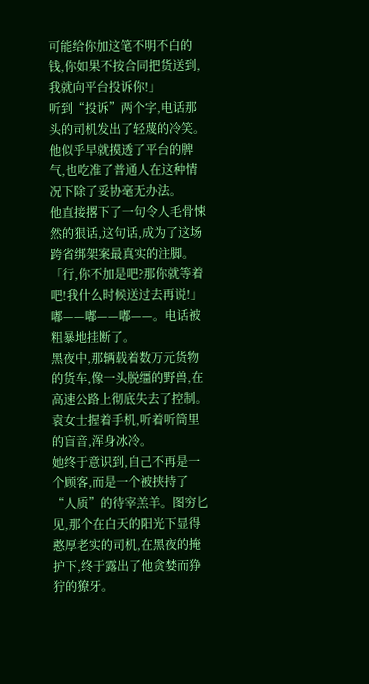可能给你加这笔不明不白的钱,你如果不按合同把货送到,我就向平台投诉你!」
听到“投诉”两个字,电话那头的司机发出了轻蔑的冷笑。他似乎早就摸透了平台的脾气,也吃准了普通人在这种情况下除了妥协毫无办法。
他直接撂下了一句令人毛骨悚然的狠话,这句话,成为了这场跨省绑架案最真实的注脚。
「行,你不加是吧?那你就等着吧!我什么时候送过去再说!」
嘟——嘟——嘟——。电话被粗暴地挂断了。
黑夜中,那辆载着数万元货物的货车,像一头脱缰的野兽,在高速公路上彻底失去了控制。
袁女士握着手机,听着听筒里的盲音,浑身冰冷。
她终于意识到,自己不再是一个顾客,而是一个被挟持了“人质”的待宰羔羊。图穷匕见,那个在白天的阳光下显得憨厚老实的司机,在黑夜的掩护下,终于露出了他贪婪而狰狞的獠牙。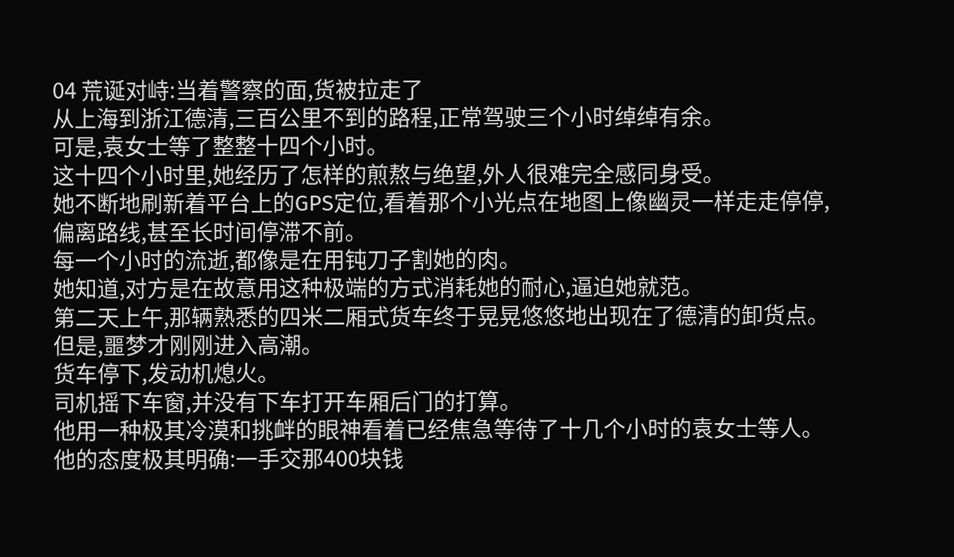04 荒诞对峙:当着警察的面,货被拉走了
从上海到浙江德清,三百公里不到的路程,正常驾驶三个小时绰绰有余。
可是,袁女士等了整整十四个小时。
这十四个小时里,她经历了怎样的煎熬与绝望,外人很难完全感同身受。
她不断地刷新着平台上的GPS定位,看着那个小光点在地图上像幽灵一样走走停停,偏离路线,甚至长时间停滞不前。
每一个小时的流逝,都像是在用钝刀子割她的肉。
她知道,对方是在故意用这种极端的方式消耗她的耐心,逼迫她就范。
第二天上午,那辆熟悉的四米二厢式货车终于晃晃悠悠地出现在了德清的卸货点。
但是,噩梦才刚刚进入高潮。
货车停下,发动机熄火。
司机摇下车窗,并没有下车打开车厢后门的打算。
他用一种极其冷漠和挑衅的眼神看着已经焦急等待了十几个小时的袁女士等人。
他的态度极其明确:一手交那400块钱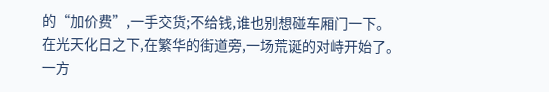的“加价费”,一手交货;不给钱,谁也别想碰车厢门一下。
在光天化日之下,在繁华的街道旁,一场荒诞的对峙开始了。
一方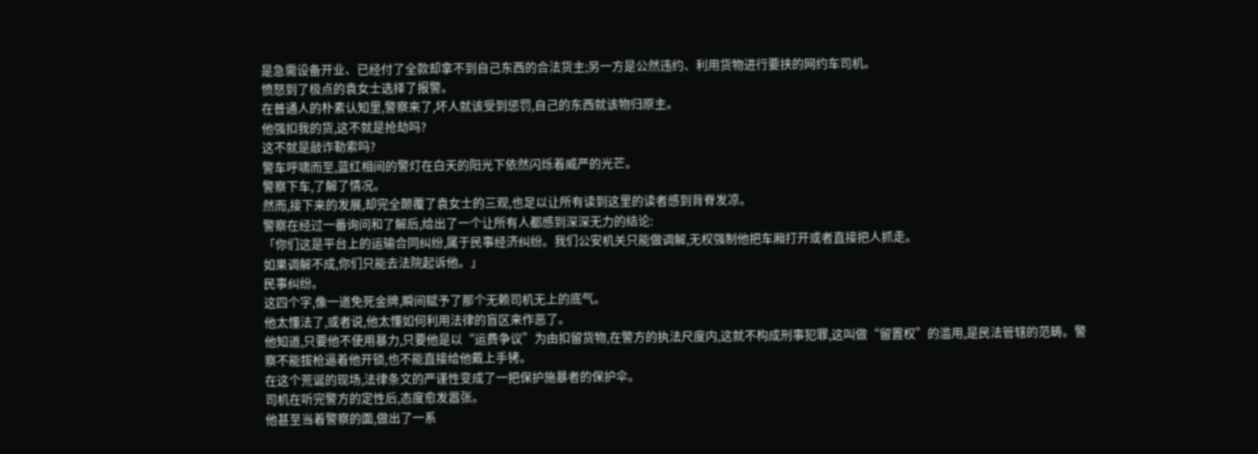是急需设备开业、已经付了全款却拿不到自己东西的合法货主;另一方是公然违约、利用货物进行要挟的网约车司机。
愤怒到了极点的袁女士选择了报警。
在普通人的朴素认知里,警察来了,坏人就该受到惩罚,自己的东西就该物归原主。
他强扣我的货,这不就是抢劫吗?
这不就是敲诈勒索吗?
警车呼啸而至,蓝红相间的警灯在白天的阳光下依然闪烁着威严的光芒。
警察下车,了解了情况。
然而,接下来的发展,却完全颠覆了袁女士的三观,也足以让所有读到这里的读者感到背脊发凉。
警察在经过一番询问和了解后,给出了一个让所有人都感到深深无力的结论:
「你们这是平台上的运输合同纠纷,属于民事经济纠纷。我们公安机关只能做调解,无权强制他把车厢打开或者直接把人抓走。
如果调解不成,你们只能去法院起诉他。」
民事纠纷。
这四个字,像一道免死金牌,瞬间赋予了那个无赖司机无上的底气。
他太懂法了,或者说,他太懂如何利用法律的盲区来作恶了。
他知道,只要他不使用暴力,只要他是以“运费争议”为由扣留货物,在警方的执法尺度内,这就不构成刑事犯罪,这叫做“留置权”的滥用,是民法管辖的范畴。警察不能拔枪逼着他开锁,也不能直接给他戴上手铐。
在这个荒诞的现场,法律条文的严谨性变成了一把保护施暴者的保护伞。
司机在听完警方的定性后,态度愈发嚣张。
他甚至当着警察的面,做出了一系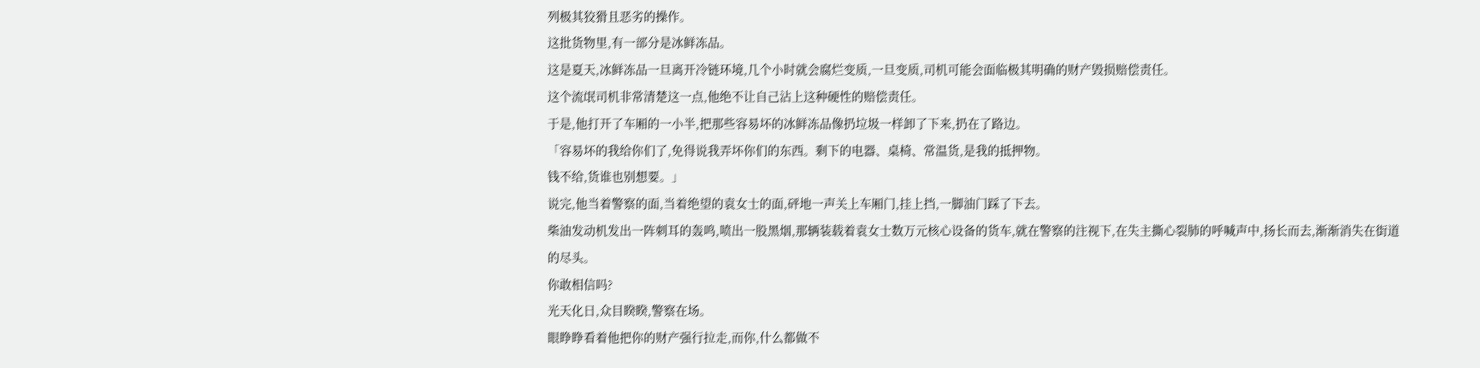列极其狡猾且恶劣的操作。
这批货物里,有一部分是冰鲜冻品。
这是夏天,冰鲜冻品一旦离开冷链环境,几个小时就会腐烂变质,一旦变质,司机可能会面临极其明确的财产毁损赔偿责任。
这个流氓司机非常清楚这一点,他绝不让自己沾上这种硬性的赔偿责任。
于是,他打开了车厢的一小半,把那些容易坏的冰鲜冻品像扔垃圾一样卸了下来,扔在了路边。
「容易坏的我给你们了,免得说我弄坏你们的东西。剩下的电器、桌椅、常温货,是我的抵押物。
钱不给,货谁也别想要。」
说完,他当着警察的面,当着绝望的袁女士的面,砰地一声关上车厢门,挂上挡,一脚油门踩了下去。
柴油发动机发出一阵刺耳的轰鸣,喷出一股黑烟,那辆装载着袁女士数万元核心设备的货车,就在警察的注视下,在失主撕心裂肺的呼喊声中,扬长而去,渐渐消失在街道的尽头。
你敢相信吗?
光天化日,众目睽睽,警察在场。
眼睁睁看着他把你的财产强行拉走,而你,什么都做不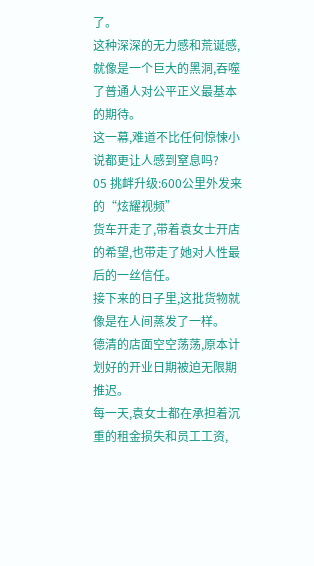了。
这种深深的无力感和荒诞感,就像是一个巨大的黑洞,吞噬了普通人对公平正义最基本的期待。
这一幕,难道不比任何惊悚小说都更让人感到窒息吗?
05 挑衅升级:600公里外发来的“炫耀视频”
货车开走了,带着袁女士开店的希望,也带走了她对人性最后的一丝信任。
接下来的日子里,这批货物就像是在人间蒸发了一样。
德清的店面空空荡荡,原本计划好的开业日期被迫无限期推迟。
每一天,袁女士都在承担着沉重的租金损失和员工工资,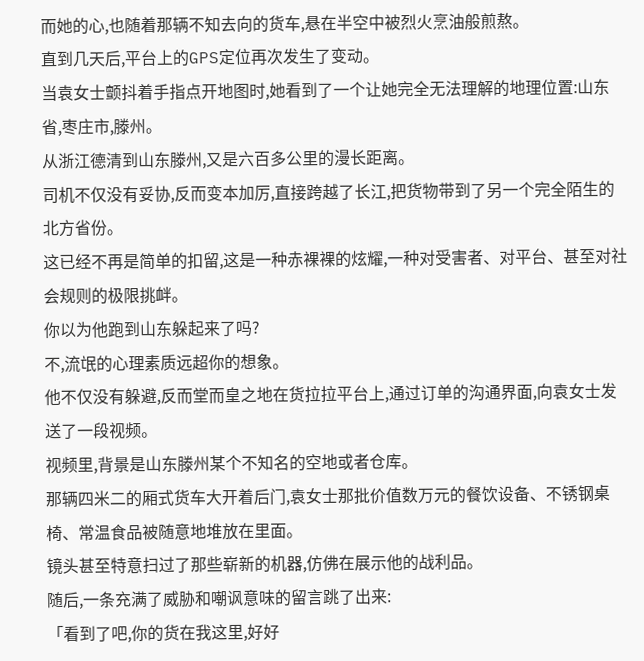而她的心,也随着那辆不知去向的货车,悬在半空中被烈火烹油般煎熬。
直到几天后,平台上的GPS定位再次发生了变动。
当袁女士颤抖着手指点开地图时,她看到了一个让她完全无法理解的地理位置:山东省,枣庄市,滕州。
从浙江德清到山东滕州,又是六百多公里的漫长距离。
司机不仅没有妥协,反而变本加厉,直接跨越了长江,把货物带到了另一个完全陌生的北方省份。
这已经不再是简单的扣留,这是一种赤裸裸的炫耀,一种对受害者、对平台、甚至对社会规则的极限挑衅。
你以为他跑到山东躲起来了吗?
不,流氓的心理素质远超你的想象。
他不仅没有躲避,反而堂而皇之地在货拉拉平台上,通过订单的沟通界面,向袁女士发送了一段视频。
视频里,背景是山东滕州某个不知名的空地或者仓库。
那辆四米二的厢式货车大开着后门,袁女士那批价值数万元的餐饮设备、不锈钢桌椅、常温食品被随意地堆放在里面。
镜头甚至特意扫过了那些崭新的机器,仿佛在展示他的战利品。
随后,一条充满了威胁和嘲讽意味的留言跳了出来:
「看到了吧,你的货在我这里,好好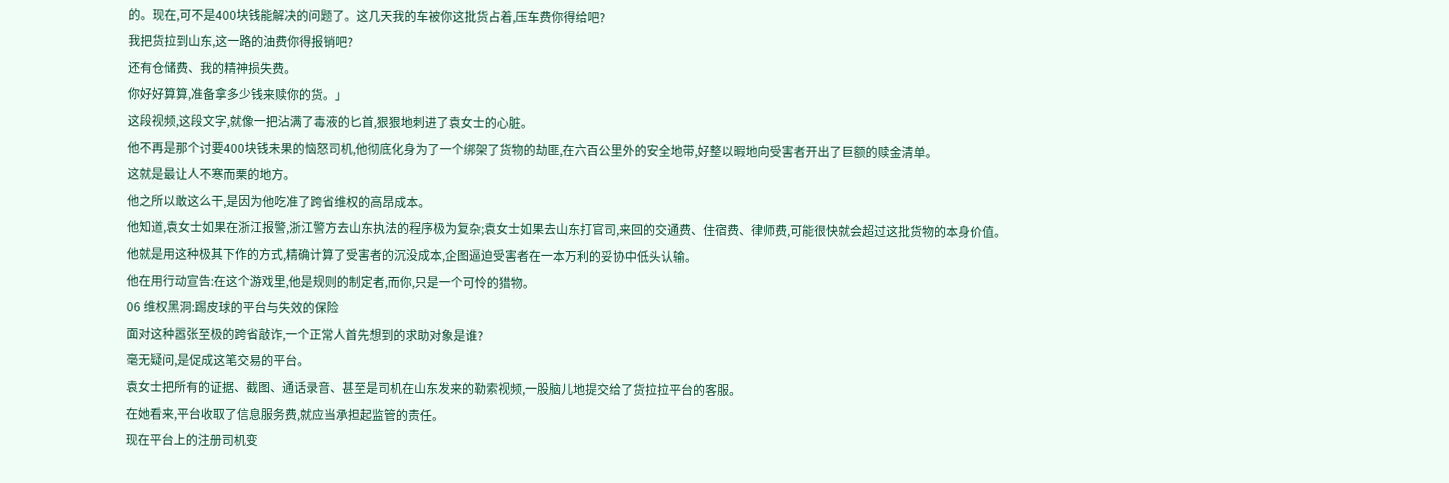的。现在,可不是400块钱能解决的问题了。这几天我的车被你这批货占着,压车费你得给吧?
我把货拉到山东,这一路的油费你得报销吧?
还有仓储费、我的精神损失费。
你好好算算,准备拿多少钱来赎你的货。」
这段视频,这段文字,就像一把沾满了毒液的匕首,狠狠地刺进了袁女士的心脏。
他不再是那个讨要400块钱未果的恼怒司机,他彻底化身为了一个绑架了货物的劫匪,在六百公里外的安全地带,好整以暇地向受害者开出了巨额的赎金清单。
这就是最让人不寒而栗的地方。
他之所以敢这么干,是因为他吃准了跨省维权的高昂成本。
他知道,袁女士如果在浙江报警,浙江警方去山东执法的程序极为复杂;袁女士如果去山东打官司,来回的交通费、住宿费、律师费,可能很快就会超过这批货物的本身价值。
他就是用这种极其下作的方式,精确计算了受害者的沉没成本,企图逼迫受害者在一本万利的妥协中低头认输。
他在用行动宣告:在这个游戏里,他是规则的制定者,而你,只是一个可怜的猎物。
06 维权黑洞:踢皮球的平台与失效的保险
面对这种嚣张至极的跨省敲诈,一个正常人首先想到的求助对象是谁?
毫无疑问,是促成这笔交易的平台。
袁女士把所有的证据、截图、通话录音、甚至是司机在山东发来的勒索视频,一股脑儿地提交给了货拉拉平台的客服。
在她看来,平台收取了信息服务费,就应当承担起监管的责任。
现在平台上的注册司机变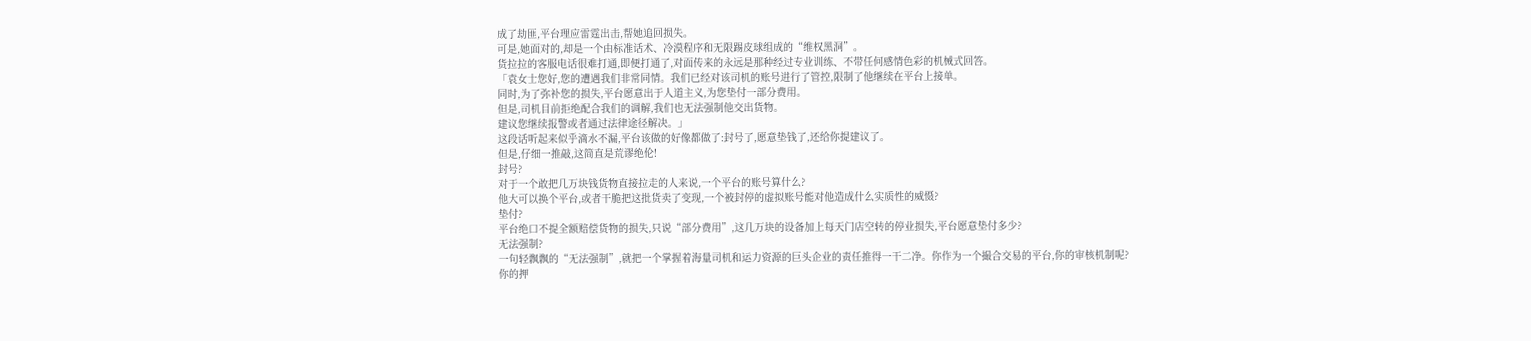成了劫匪,平台理应雷霆出击,帮她追回损失。
可是,她面对的,却是一个由标准话术、冷漠程序和无限踢皮球组成的“维权黑洞”。
货拉拉的客服电话很难打通,即便打通了,对面传来的永远是那种经过专业训练、不带任何感情色彩的机械式回答。
「袁女士您好,您的遭遇我们非常同情。我们已经对该司机的账号进行了管控,限制了他继续在平台上接单。
同时,为了弥补您的损失,平台愿意出于人道主义,为您垫付一部分费用。
但是,司机目前拒绝配合我们的调解,我们也无法强制他交出货物。
建议您继续报警或者通过法律途径解决。」
这段话听起来似乎滴水不漏,平台该做的好像都做了:封号了,愿意垫钱了,还给你提建议了。
但是,仔细一推敲,这简直是荒谬绝伦!
封号?
对于一个敢把几万块钱货物直接拉走的人来说,一个平台的账号算什么?
他大可以换个平台,或者干脆把这批货卖了变现,一个被封停的虚拟账号能对他造成什么实质性的威慑?
垫付?
平台绝口不提全额赔偿货物的损失,只说“部分费用”,这几万块的设备加上每天门店空转的停业损失,平台愿意垫付多少?
无法强制?
一句轻飘飘的“无法强制”,就把一个掌握着海量司机和运力资源的巨头企业的责任推得一干二净。你作为一个撮合交易的平台,你的审核机制呢?
你的押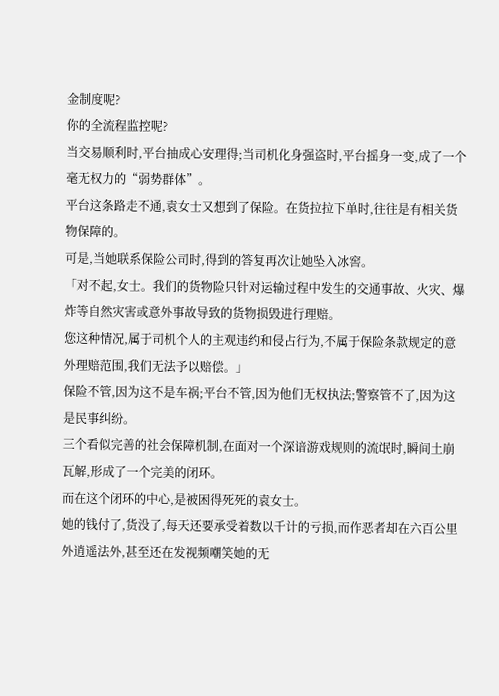金制度呢?
你的全流程监控呢?
当交易顺利时,平台抽成心安理得;当司机化身强盗时,平台摇身一变,成了一个毫无权力的“弱势群体”。
平台这条路走不通,袁女士又想到了保险。在货拉拉下单时,往往是有相关货物保障的。
可是,当她联系保险公司时,得到的答复再次让她坠入冰窖。
「对不起,女士。我们的货物险只针对运输过程中发生的交通事故、火灾、爆炸等自然灾害或意外事故导致的货物损毁进行理赔。
您这种情况,属于司机个人的主观违约和侵占行为,不属于保险条款规定的意外理赔范围,我们无法予以赔偿。」
保险不管,因为这不是车祸;平台不管,因为他们无权执法;警察管不了,因为这是民事纠纷。
三个看似完善的社会保障机制,在面对一个深谙游戏规则的流氓时,瞬间土崩瓦解,形成了一个完美的闭环。
而在这个闭环的中心,是被困得死死的袁女士。
她的钱付了,货没了,每天还要承受着数以千计的亏损,而作恶者却在六百公里外逍遥法外,甚至还在发视频嘲笑她的无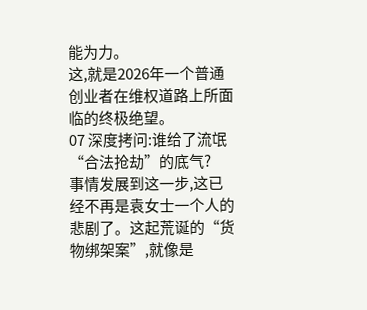能为力。
这,就是2026年一个普通创业者在维权道路上所面临的终极绝望。
07 深度拷问:谁给了流氓“合法抢劫”的底气?
事情发展到这一步,这已经不再是袁女士一个人的悲剧了。这起荒诞的“货物绑架案”,就像是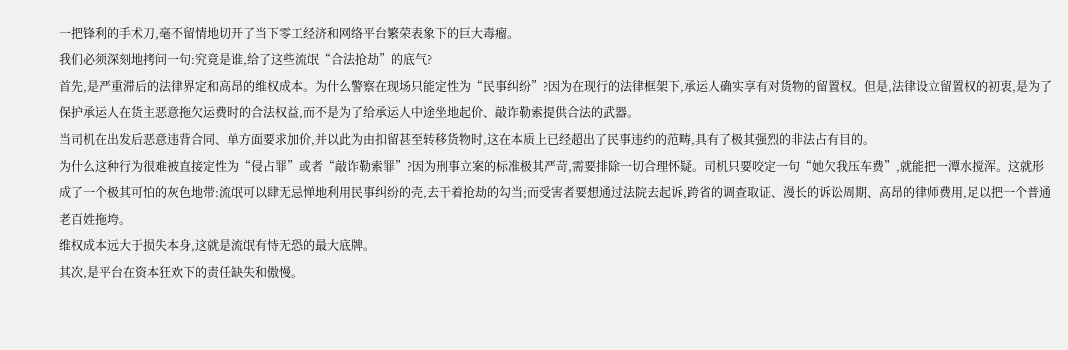一把锋利的手术刀,毫不留情地切开了当下零工经济和网络平台繁荣表象下的巨大毒瘤。
我们必须深刻地拷问一句:究竟是谁,给了这些流氓“合法抢劫”的底气?
首先,是严重滞后的法律界定和高昂的维权成本。为什么警察在现场只能定性为“民事纠纷”?因为在现行的法律框架下,承运人确实享有对货物的留置权。但是,法律设立留置权的初衷,是为了保护承运人在货主恶意拖欠运费时的合法权益,而不是为了给承运人中途坐地起价、敲诈勒索提供合法的武器。
当司机在出发后恶意违背合同、单方面要求加价,并以此为由扣留甚至转移货物时,这在本质上已经超出了民事违约的范畴,具有了极其强烈的非法占有目的。
为什么这种行为很难被直接定性为“侵占罪”或者“敲诈勒索罪”?因为刑事立案的标准极其严苛,需要排除一切合理怀疑。司机只要咬定一句“她欠我压车费”,就能把一潭水搅浑。这就形成了一个极其可怕的灰色地带:流氓可以肆无忌惮地利用民事纠纷的壳,去干着抢劫的勾当;而受害者要想通过法院去起诉,跨省的调查取证、漫长的诉讼周期、高昂的律师费用,足以把一个普通老百姓拖垮。
维权成本远大于损失本身,这就是流氓有恃无恐的最大底牌。
其次,是平台在资本狂欢下的责任缺失和傲慢。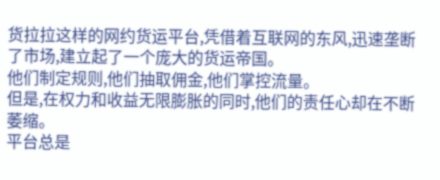货拉拉这样的网约货运平台,凭借着互联网的东风,迅速垄断了市场,建立起了一个庞大的货运帝国。
他们制定规则,他们抽取佣金,他们掌控流量。
但是,在权力和收益无限膨胀的同时,他们的责任心却在不断萎缩。
平台总是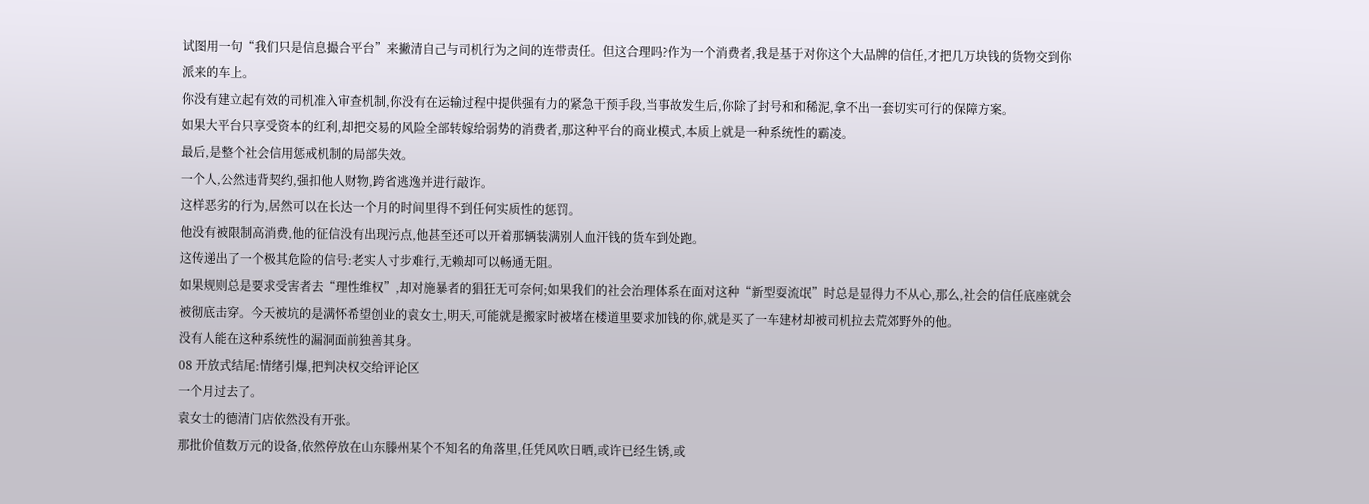试图用一句“我们只是信息撮合平台”来撇清自己与司机行为之间的连带责任。但这合理吗?作为一个消费者,我是基于对你这个大品牌的信任,才把几万块钱的货物交到你派来的车上。
你没有建立起有效的司机准入审查机制,你没有在运输过程中提供强有力的紧急干预手段,当事故发生后,你除了封号和和稀泥,拿不出一套切实可行的保障方案。
如果大平台只享受资本的红利,却把交易的风险全部转嫁给弱势的消费者,那这种平台的商业模式,本质上就是一种系统性的霸凌。
最后,是整个社会信用惩戒机制的局部失效。
一个人,公然违背契约,强扣他人财物,跨省逃逸并进行敲诈。
这样恶劣的行为,居然可以在长达一个月的时间里得不到任何实质性的惩罚。
他没有被限制高消费,他的征信没有出现污点,他甚至还可以开着那辆装满别人血汗钱的货车到处跑。
这传递出了一个极其危险的信号:老实人寸步难行,无赖却可以畅通无阻。
如果规则总是要求受害者去“理性维权”,却对施暴者的猖狂无可奈何;如果我们的社会治理体系在面对这种“新型耍流氓”时总是显得力不从心,那么,社会的信任底座就会被彻底击穿。今天被坑的是满怀希望创业的袁女士,明天,可能就是搬家时被堵在楼道里要求加钱的你,就是买了一车建材却被司机拉去荒郊野外的他。
没有人能在这种系统性的漏洞面前独善其身。
08 开放式结尾:情绪引爆,把判决权交给评论区
一个月过去了。
袁女士的德清门店依然没有开张。
那批价值数万元的设备,依然停放在山东滕州某个不知名的角落里,任凭风吹日晒,或许已经生锈,或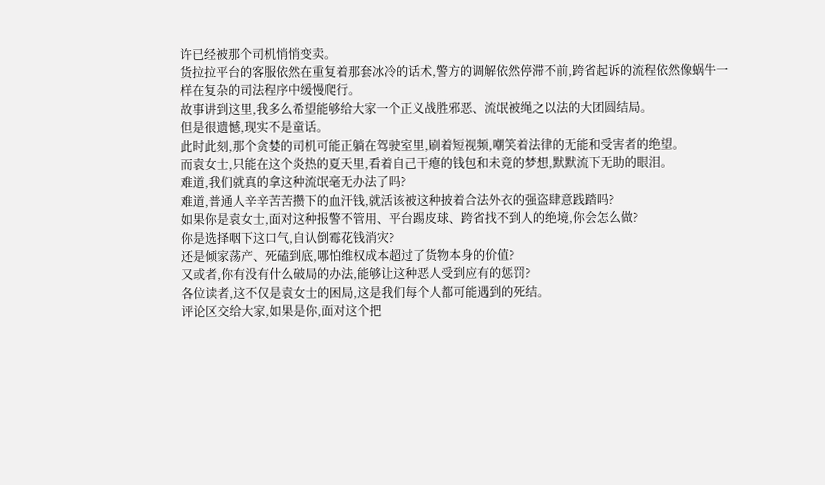许已经被那个司机悄悄变卖。
货拉拉平台的客服依然在重复着那套冰冷的话术,警方的调解依然停滞不前,跨省起诉的流程依然像蜗牛一样在复杂的司法程序中缓慢爬行。
故事讲到这里,我多么希望能够给大家一个正义战胜邪恶、流氓被绳之以法的大团圆结局。
但是很遗憾,现实不是童话。
此时此刻,那个贪婪的司机可能正躺在驾驶室里,刷着短视频,嘲笑着法律的无能和受害者的绝望。
而袁女士,只能在这个炎热的夏天里,看着自己干瘪的钱包和未竟的梦想,默默流下无助的眼泪。
难道,我们就真的拿这种流氓毫无办法了吗?
难道,普通人辛辛苦苦攒下的血汗钱,就活该被这种披着合法外衣的强盗肆意践踏吗?
如果你是袁女士,面对这种报警不管用、平台踢皮球、跨省找不到人的绝境,你会怎么做?
你是选择咽下这口气,自认倒霉花钱消灾?
还是倾家荡产、死磕到底,哪怕维权成本超过了货物本身的价值?
又或者,你有没有什么破局的办法,能够让这种恶人受到应有的惩罚?
各位读者,这不仅是袁女士的困局,这是我们每个人都可能遇到的死结。
评论区交给大家,如果是你,面对这个把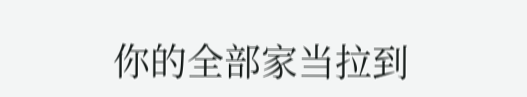你的全部家当拉到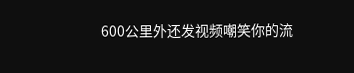600公里外还发视频嘲笑你的流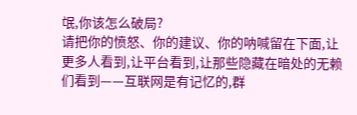氓,你该怎么破局?
请把你的愤怒、你的建议、你的呐喊留在下面,让更多人看到,让平台看到,让那些隐藏在暗处的无赖们看到——互联网是有记忆的,群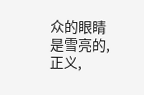众的眼睛是雪亮的,正义,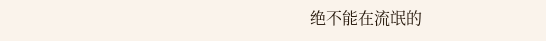绝不能在流氓的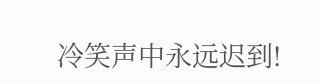冷笑声中永远迟到!